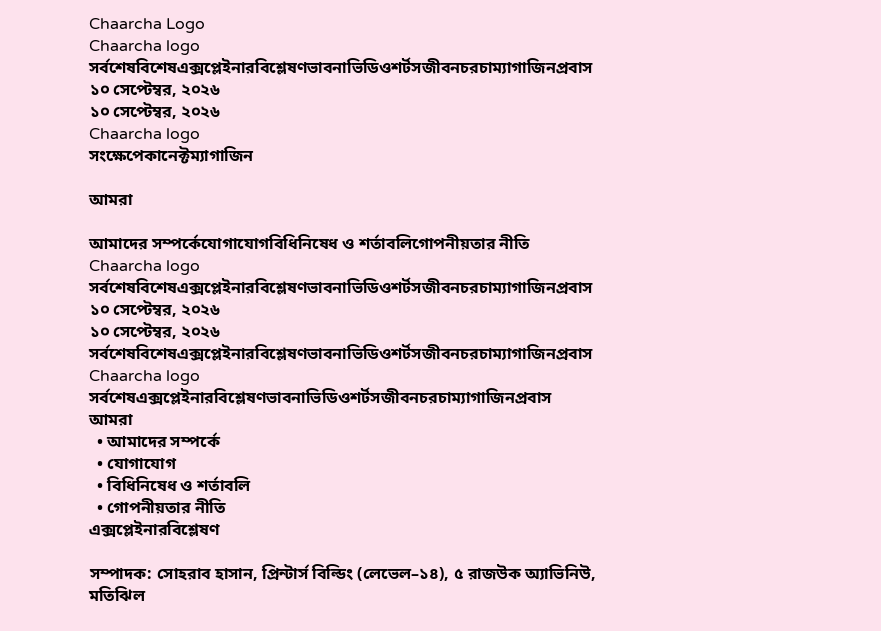Chaarcha Logo
Chaarcha logo
সর্বশেষবিশেষএক্সপ্লেইনারবিশ্লেষণভাবনাভিডিওশর্টসজীবনচরচাম্যাগাজিনপ্রবাস
১০ সেপ্টেম্বর, ২০২৬
১০ সেপ্টেম্বর, ২০২৬
Chaarcha logo
সংক্ষেপেকানেক্টম্যাগাজিন

আমরা

আমাদের সম্পর্কেযোগাযোগবিধিনিষেধ ও শর্তাবলিগোপনীয়তার নীতি
Chaarcha logo
সর্বশেষবিশেষএক্সপ্লেইনারবিশ্লেষণভাবনাভিডিওশর্টসজীবনচরচাম্যাগাজিনপ্রবাস
১০ সেপ্টেম্বর, ২০২৬
১০ সেপ্টেম্বর, ২০২৬
সর্বশেষবিশেষএক্সপ্লেইনারবিশ্লেষণভাবনাভিডিওশর্টসজীবনচরচাম্যাগাজিনপ্রবাস
Chaarcha logo
সর্বশেষএক্সপ্লেইনারবিশ্লেষণভাবনাভিডিওশর্টসজীবনচরচাম্যাগাজিনপ্রবাস
আমরা
  • আমাদের সম্পর্কে
  • যোগাযোগ
  • বিধিনিষেধ ও শর্তাবলি
  • গোপনীয়তার নীতি
এক্সপ্লেইনারবিশ্লেষণ

সম্পাদক: সোহরাব হাসান, প্রিন্টার্স বিল্ডিং (লেভেল–১৪), ৫ রাজউক অ্যাভিনিউ, মতিঝিল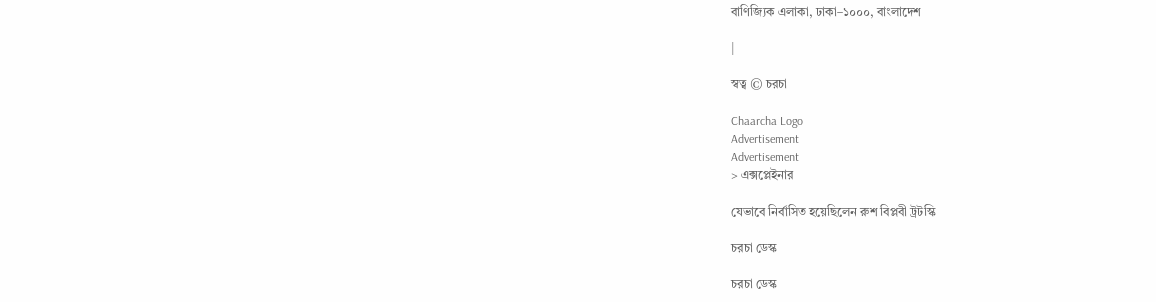বাণিজ্যিক এলাকা, ঢাকা–১০০০, বাংলাদেশ

|

স্বত্ব © চরচা

Chaarcha Logo
Advertisement
Advertisement
> এক্সপ্লেইনার

যেভাবে নির্বাসিত হয়েছিলেন রুশ বিপ্লবী ট্রটস্কি

চরচা ডেস্ক

চরচা ডেস্ক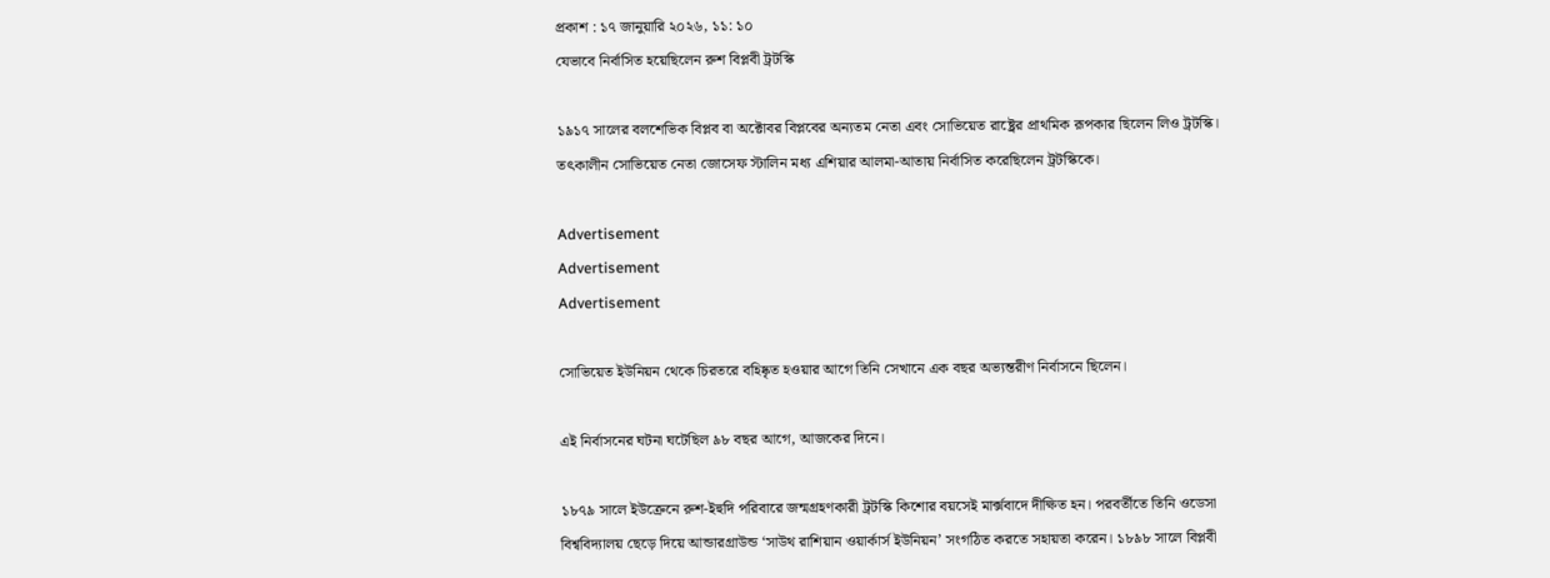প্রকাশ : ১৭ জানুয়ারি ২০২৬, ১১: ১০
যেভাবে নির্বাসিত হয়েছিলেন রুশ বিপ্লবী ট্রটস্কি

১৯১৭ সালের বলশেভিক বিপ্লব বা অক্টোবর বিপ্লবের অন্যতম নেতা এবং সোভিয়েত রাষ্ট্রের প্রাথমিক রূপকার ছিলেন লিও ট্রটস্কি। তৎকালীন সোভিয়েত নেতা জোসেফ স্টালিন মধ্য এশিয়ার আলমা-আতায় নির্বাসিত করেছিলেন ট্রটস্কিকে।

Advertisement
Advertisement
Advertisement

সোভিয়েত ইউনিয়ন থেকে চিরতরে বহিষ্কৃত হওয়ার আগে তিনি সেখানে এক বছর অভ্যন্তরীণ নির্বাসনে ছিলেন।

এই নির্বাসনের ঘটনা ঘটেছিল ৯৮ বছর আগে, আজকের দিনে।

১৮৭৯ সালে ইউক্রেনে রুশ-ইহুদি পরিবারে জন্মগ্রহণকারী ট্রটস্কি কিশোর বয়সেই মার্ক্সবাদে দীক্ষিত হন। পরবর্তীতে তিনি ওডেসা বিশ্ববিদ্যালয় ছেড়ে দিয়ে আন্ডারগ্রাউন্ড ‘সাউথ রাশিয়ান ওয়ার্কার্স ইউনিয়ন’ সংগঠিত করতে সহায়তা করেন। ১৮৯৮ সালে বিপ্লবী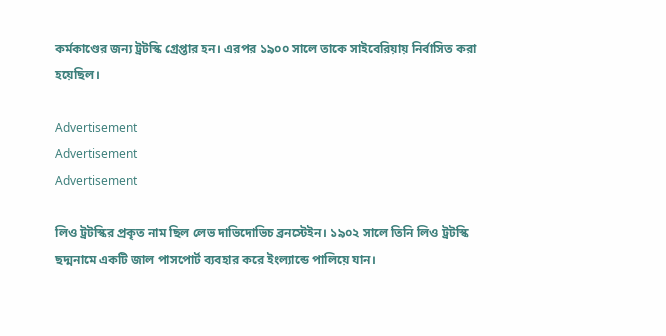কর্মকাণ্ডের জন্য ট্রটস্কি গ্রেপ্তার হন। এরপর ১৯০০ সালে তাকে সাইবেরিয়ায় নির্বাসিত করা হয়েছিল।

Advertisement
Advertisement
Advertisement

লিও ট্রটস্কির প্রকৃত নাম ছিল লেভ দাভিদোভিচ ব্রনস্টেইন। ১৯০২ সালে তিনি লিও ট্রটস্কি ছদ্মনামে একটি জাল পাসপোর্ট ব্যবহার করে ইংল্যান্ডে পালিয়ে যান।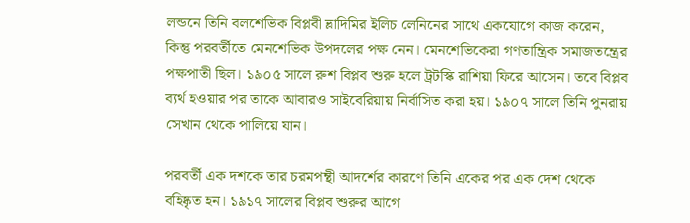লন্ডনে তিনি বলশেভিক বিপ্লবী ভ্লাদিমির ইলিচ লেনিনের সাথে একযোগে কাজ করেন, কিন্তু পরবর্তীতে মেনশেভিক উপদলের পক্ষ নেন। মেনশেভিকেরা গণতান্ত্রিক সমাজতন্ত্রের পক্ষপাতী ছিল। ১৯০৫ সালে রুশ বিপ্লব শুরু হলে ট্রটস্কি রাশিয়া ফিরে আসেন। তবে বিপ্লব ব্যর্থ হওয়ার পর তাকে আবারও সাইবেরিয়ায় নির্বাসিত করা হয়। ১৯০৭ সালে তিনি পুনরায় সেখান থেকে পালিয়ে যান।

পরবর্তী এক দশকে তার চরমপন্থী আদর্শের কারণে তিনি একের পর এক দেশ থেকে বহিষ্কৃত হন। ১৯১৭ সালের বিপ্লব শুরুর আগে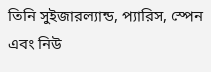তিনি সুইজারল্যান্ড, প্যারিস, স্পেন এবং নিউ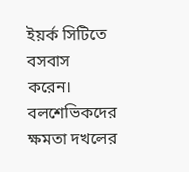ইয়র্ক সিটিতে বসবাস করেন। বলশেভিকদের ক্ষমতা দখলের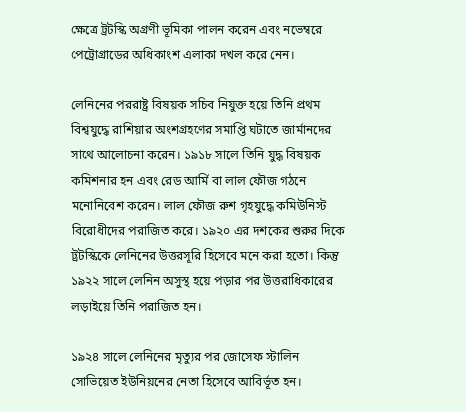ক্ষেত্রে ট্রটস্কি অগ্রণী ভূমিকা পালন করেন এবং নভেম্বরে পেট্রোগ্রাডের অধিকাংশ এলাকা দখল করে নেন।

লেনিনের পররাষ্ট্র বিষয়ক সচিব নিযুক্ত হয়ে তিনি প্রথম বিশ্বযুদ্ধে রাশিয়ার অংশগ্রহণের সমাপ্তি ঘটাতে জার্মানদের সাথে আলোচনা করেন। ১৯১৮ সালে তিনি যুদ্ধ বিষয়ক কমিশনার হন এবং রেড আর্মি বা লাল ফৌজ গঠনে মনোনিবেশ করেন। লাল ফৌজ রুশ গৃহযুদ্ধে কমিউনিস্ট বিরোধীদের পরাজিত করে। ১৯২০ এর দশকের শুরুর দিকে ট্রটস্কিকে লেনিনের উত্তরসূরি হিসেবে মনে করা হতো। কিন্তু ১৯২২ সালে লেনিন অসুস্থ হয়ে পড়ার পর উত্তরাধিকারের লড়াইয়ে তিনি পরাজিত হন।

১৯২৪ সালে লেনিনের মৃত্যুর পর জোসেফ স্টালিন সোভিয়েত ইউনিয়নের নেতা হিসেবে আবির্ভূত হন।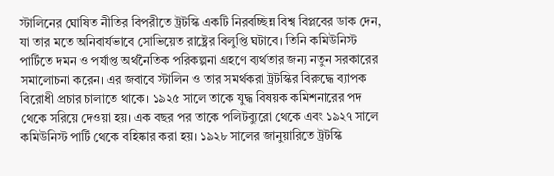স্টালিনের ঘোষিত নীতির বিপরীতে ট্রটস্কি একটি নিরবচ্ছিন্ন বিশ্ব বিপ্লবের ডাক দেন, যা তার মতে অনিবার্যভাবে সোভিয়েত রাষ্ট্রের বিলুপ্তি ঘটাবে। তিনি কমিউনিস্ট পার্টিতে দমন ও পর্যাপ্ত অর্থনৈতিক পরিকল্পনা গ্রহণে ব্যর্থতার জন্য নতুন সরকারের সমালোচনা করেন। এর জবাবে স্টালিন ও তার সমর্থকরা ট্রটস্কির বিরুদ্ধে ব্যাপক বিরোধী প্রচার চালাতে থাকে। ১৯২৫ সালে তাকে যুদ্ধ বিষয়ক কমিশনারের পদ থেকে সরিয়ে দেওয়া হয়। এক বছর পর তাকে পলিটব্যুরো থেকে এবং ১৯২৭ সালে কমিউনিস্ট পার্টি থেকে বহিষ্কার করা হয়। ১৯২৮ সালের জানুয়ারিতে ট্রটস্কি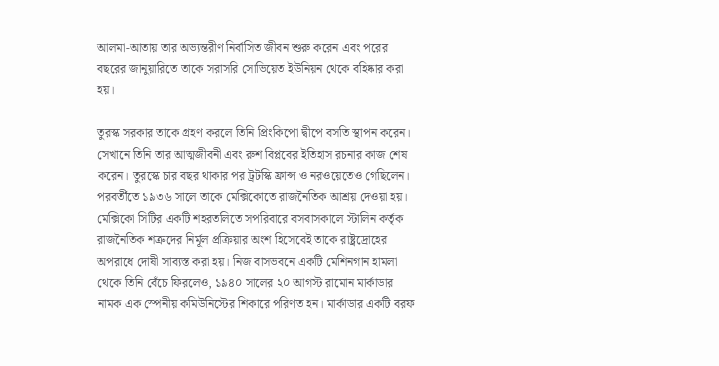আলমা-আতায় তার অভ্যন্তরীণ নির্বাসিত জীবন শুরু করেন এবং পরের বছরের জানুয়ারিতে তাকে সরাসরি সোভিয়েত ইউনিয়ন থেকে বহিষ্কার করা হয়।

তুরস্ক সরকার তাকে গ্রহণ করলে তিনি প্রিংকিপো দ্বীপে বসতি স্থাপন করেন। সেখানে তিনি তার আত্মজীবনী এবং রুশ বিপ্লবের ইতিহাস রচনার কাজ শেষ করেন। তুরস্কে চার বছর থাকার পর ট্রটস্কি ফ্রান্স ও নরওয়েতেও গেছিলেন। পরবর্তীতে ১৯৩৬ সালে তাকে মেক্সিকোতে রাজনৈতিক আশ্রয় দেওয়া হয়। মেক্সিকো সিটির একটি শহরতলিতে সপরিবারে বসবাসকালে স্টালিন কর্তৃক রাজনৈতিক শত্রুদের নির্মূল প্রক্রিয়ার অংশ হিসেবেই তাকে রাষ্ট্রদ্রোহের অপরাধে দোষী সাব্যস্ত করা হয়। নিজ বাসভবনে একটি মেশিনগান হামলা থেকে তিনি বেঁচে ফিরলেও, ১৯৪০ সালের ২০ আগস্ট রামোন মার্কাডার নামক এক স্পেনীয় কমিউনিস্টের শিকারে পরিণত হন। মার্কাডার একটি বরফ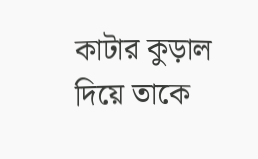কাটার কুড়াল দিয়ে তাকে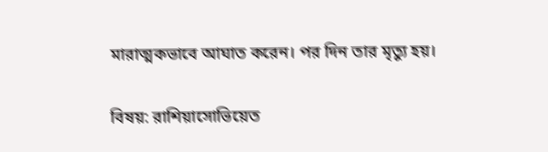মারাত্মকভাবে আঘাত করেন। পর দিন তার মৃত্যু হয়।

বিষয়: রাশিয়াসোভিয়েত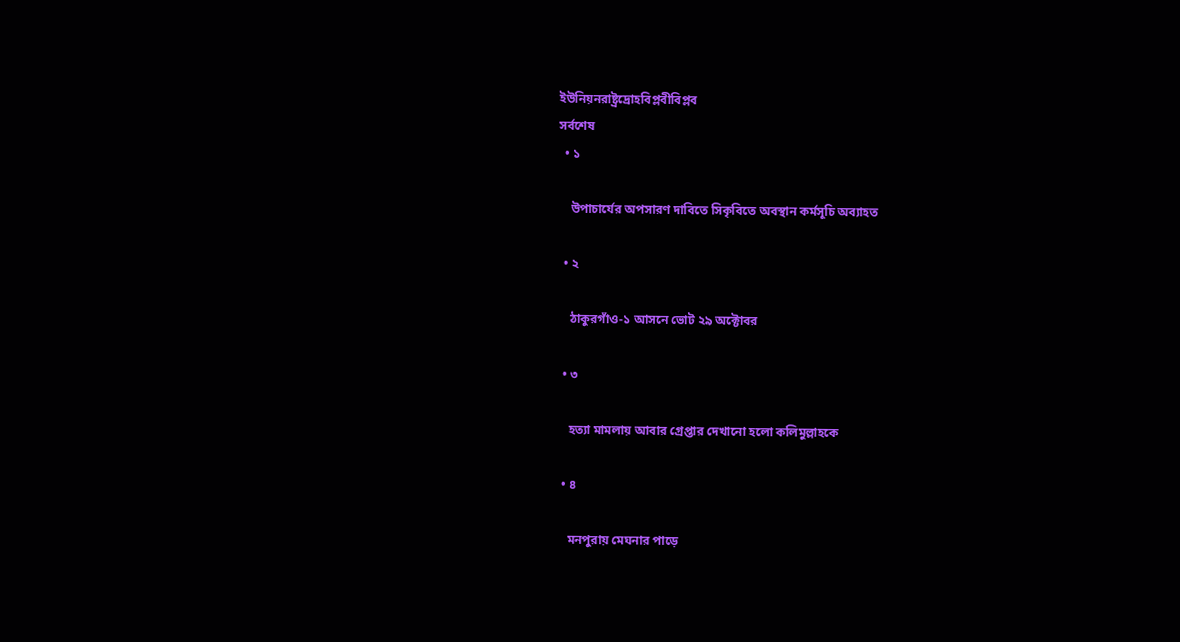ইউনিয়নরাষ্ট্রদ্রোহবিপ্লবীবিপ্লব
সর্বশেষ
  • ১

    উপাচার্যের অপসারণ দাবিতে সিকৃবিতে অবস্থান কর্মসূচি অব্যাহত

  • ২

    ঠাকুরগাঁও-১ আসনে ভোট ২৯ অক্টোবর

  • ৩

    হত্যা মামলায় আবার গ্রেপ্তার দেখানো হলো কলিমুল্লাহকে

  • ৪

    মনপুরায় মেঘনার পাড়ে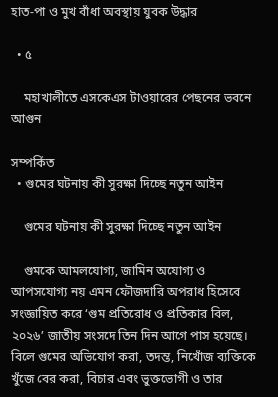হাত-পা ও মুখ বাঁধা অবস্থায় যুবক উদ্ধার

  • ৫

    মহাখালীতে এসকেএস টাওয়ারের পেছনের ভবনে আগুন

সম্পর্কিত
  • গুমের ঘটনায় কী সুরক্ষা দিচ্ছে নতুন আইন

    গুমের ঘটনায় কী সুরক্ষা দিচ্ছে নতুন আইন

    গুমকে আমলযোগ্য, জামিন অযোগ্য ও আপসযোগ্য নয় এমন ফৌজদারি অপরাধ হিসেবে সংজ্ঞায়িত করে ‘গুম প্রতিরোধ ও প্রতিকার বিল, ২০২৬’ জাতীয় সংসদে তিন দিন আগে পাস হয়েছে। বিলে গুমের অভিযোগ করা, তদন্ত, নিখোঁজ ব্যক্তিকে খুঁজে বের করা, বিচার এবং ভুক্তভোগী ও তার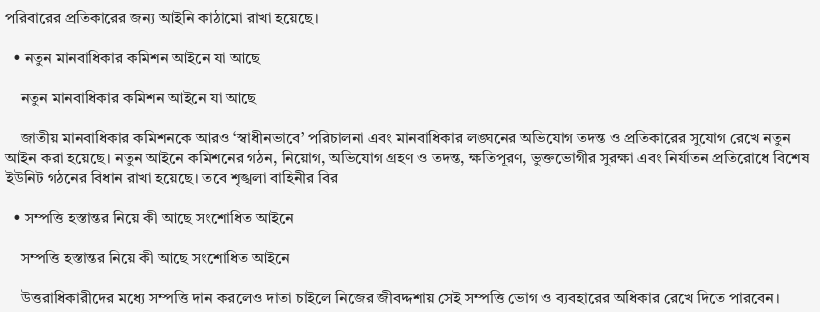পরিবারের প্রতিকারের জন্য আইনি কাঠামো রাখা হয়েছে।

  • নতুন মানবাধিকার কমিশন আইনে যা আছে

    নতুন মানবাধিকার কমিশন আইনে যা আছে

    জাতীয় মানবাধিকার কমিশনকে আরও ‘স্বাধীনভাবে’ পরিচালনা এবং মানবাধিকার লঙ্ঘনের অভিযোগ তদন্ত ও প্রতিকারের সুযোগ রেখে নতুন আইন করা হয়েছে। নতুন আইনে কমিশনের গঠন, নিয়োগ, অভিযোগ গ্রহণ ও তদন্ত, ক্ষতিপূরণ, ভুক্তভোগীর সুরক্ষা এবং নির্যাতন প্রতিরোধে বিশেষ ইউনিট গঠনের বিধান রাখা হয়েছে। তবে শৃঙ্খলা বাহিনীর বির

  • সম্পত্তি হস্তান্তর নিয়ে কী আছে সংশোধিত আইনে

    সম্পত্তি হস্তান্তর নিয়ে কী আছে সংশোধিত আইনে

    উত্তরাধিকারীদের মধ্যে সম্পত্তি দান করলেও দাতা চাইলে নিজের জীবদ্দশায় সেই সম্পত্তি ভোগ ও ব্যবহারের অধিকার রেখে দিতে পারবেন।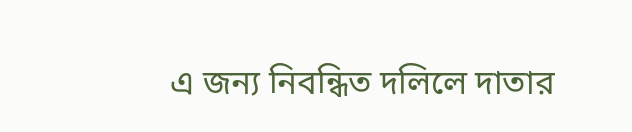এ জন্য নিবন্ধিত দলিলে দাতার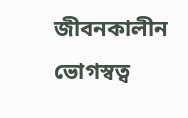জীবনকালীন ভোগস্বত্ব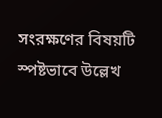সংরক্ষণের বিষয়টি স্পষ্টভাবে উল্লেখ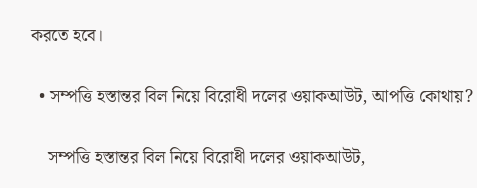করতে হবে।

  • সম্পত্তি হস্তান্তর বিল নিয়ে বিরোধী দলের ওয়াকআউট, আপত্তি কোথায়?

    সম্পত্তি হস্তান্তর বিল নিয়ে বিরোধী দলের ওয়াকআউট,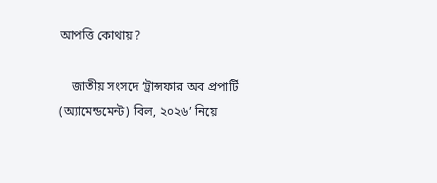আপত্তি কোথায়?

    জাতীয় সংসদে ‘ট্রান্সফার অব প্রপার্টি (অ্যামেন্ডমেন্ট) বিল, ২০২৬’ নিয়ে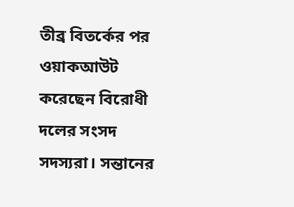তীব্র বিতর্কের পর ওয়াকআউট করেছেন বিরোধী দলের সংসদ সদস্যরা। সন্তানের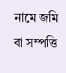নামে জমি বা সম্পত্তি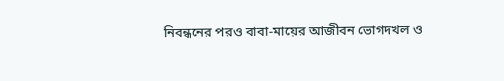নিবন্ধনের পরও বাবা-মায়ের আজীবন ভোগদখল ও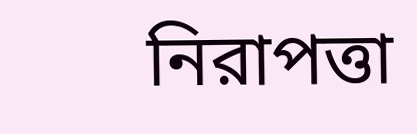নিরাপত্তা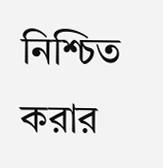নিশ্চিত করার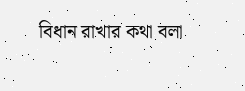বিধান রাখার কথা বলা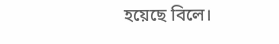হয়েছে বিলে।